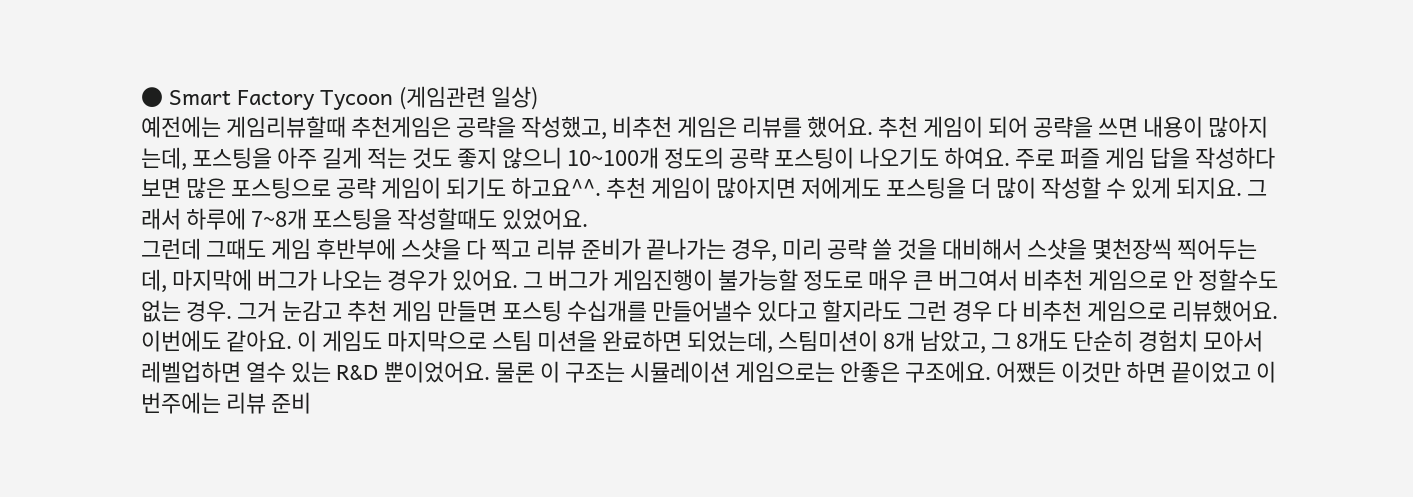● Smart Factory Tycoon (게임관련 일상)
예전에는 게임리뷰할때 추천게임은 공략을 작성했고, 비추천 게임은 리뷰를 했어요. 추천 게임이 되어 공략을 쓰면 내용이 많아지는데, 포스팅을 아주 길게 적는 것도 좋지 않으니 10~100개 정도의 공략 포스팅이 나오기도 하여요. 주로 퍼즐 게임 답을 작성하다보면 많은 포스팅으로 공략 게임이 되기도 하고요^^. 추천 게임이 많아지면 저에게도 포스팅을 더 많이 작성할 수 있게 되지요. 그래서 하루에 7~8개 포스팅을 작성할때도 있었어요.
그런데 그때도 게임 후반부에 스샷을 다 찍고 리뷰 준비가 끝나가는 경우, 미리 공략 쓸 것을 대비해서 스샷을 몇천장씩 찍어두는데, 마지막에 버그가 나오는 경우가 있어요. 그 버그가 게임진행이 불가능할 정도로 매우 큰 버그여서 비추천 게임으로 안 정할수도 없는 경우. 그거 눈감고 추천 게임 만들면 포스팅 수십개를 만들어낼수 있다고 할지라도 그런 경우 다 비추천 게임으로 리뷰했어요.
이번에도 같아요. 이 게임도 마지막으로 스팀 미션을 완료하면 되었는데, 스팀미션이 8개 남았고, 그 8개도 단순히 경험치 모아서 레벨업하면 열수 있는 R&D 뿐이었어요. 물론 이 구조는 시뮬레이션 게임으로는 안좋은 구조에요. 어쨌든 이것만 하면 끝이었고 이번주에는 리뷰 준비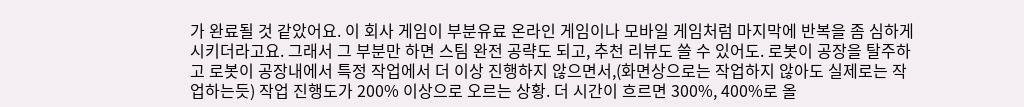가 완료될 것 같았어요. 이 회사 게임이 부분유료 온라인 게임이나 모바일 게임처럼 마지막에 반복을 좀 심하게 시키더라고요. 그래서 그 부분만 하면 스팀 완전 공략도 되고, 추천 리뷰도 쓸 수 있어도. 로봇이 공장을 탈주하고 로봇이 공장내에서 특정 작업에서 더 이상 진행하지 않으면서,(화면상으로는 작업하지 않아도 실제로는 작업하는듯) 작업 진행도가 200% 이상으로 오르는 상황. 더 시간이 흐르면 300%, 400%로 올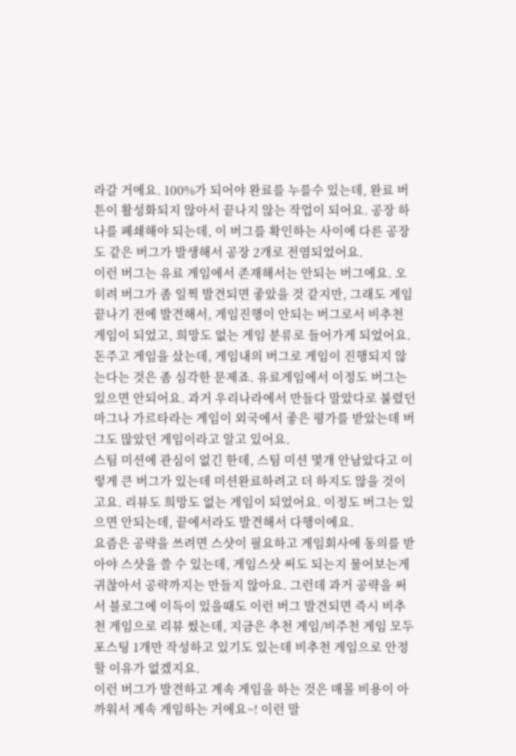라갈 거에요. 100%가 되어야 완료를 누를수 있는데, 완료 버튼이 활성화되지 않아서 끝나지 않는 작업이 되어요. 공장 하나를 폐쇄해야 되는데, 이 버그를 확인하는 사이에 다른 공장도 같은 버그가 발생해서 공장 2개로 전염되었어요.
이런 버그는 유료 게임에서 존재해서는 안되는 버그에요. 오히려 버그가 좀 일찍 발견되면 좋았을 것 같지만, 그래도 게임 끝나기 전에 발견해서, 게임진행이 안되는 버그로서 비추천 게임이 되었고, 희망도 없는 게임 분류로 들어가게 되었어요.
돈주고 게임을 샀는데, 게임내의 버그로 게임이 진행되지 않는다는 것은 좀 심각한 문제죠. 유료게임에서 이정도 버그는 있으면 안되어요. 과거 우리나라에서 만들다 말았다로 불렸던 마그나 가르타라는 게임이 외국에서 좋은 평가를 받았는데 버그도 많았던 게임이라고 알고 있어요.
스팀 미션에 관심이 없긴 한데, 스팀 미션 몇개 안남았다고 이렇게 큰 버그가 있는데 미션완료하려고 더 하지도 않을 것이고요. 리뷰도 희망도 없는 게임이 되었어요. 이정도 버그는 있으면 안되는데, 끝에서라도 발견해서 다행이에요.
요즘은 공략을 쓰려면 스샷이 필요하고 게임회사에 동의를 받아야 스샷을 쓸 수 있는데, 게임스샷 써도 되는지 물어보는게 귀찮아서 공략까지는 만들지 않아요. 그런데 과거 공략을 써서 블로그에 이득이 있을때도 이런 버그 발견되면 즉시 비추천 게임으로 리뷰 썼는데, 지금은 추천 게임/비주천 게임 모두 포스팅 1개만 작성하고 있기도 있는데 비추천 게임으로 안정할 이유가 없겠지요.
이런 버그가 발견하고 계속 게임을 하는 것은 매몰 비용이 아까워서 계속 게임하는 거에요~! 이런 말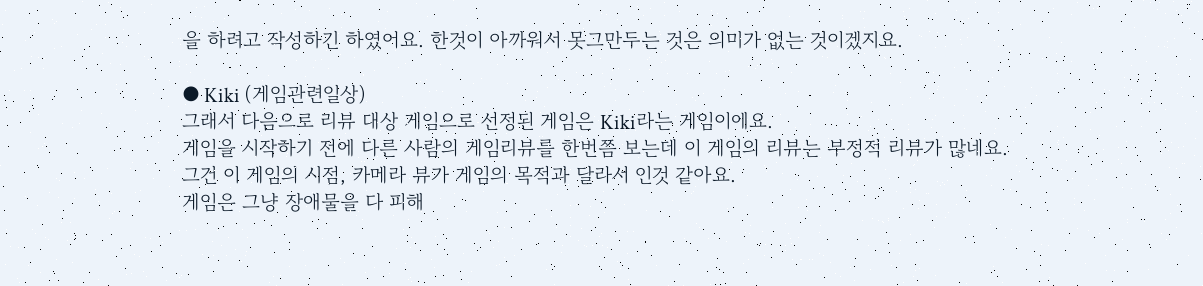을 하려고 작성하긴 하였어요. 한것이 아까워서 못그만두는 것은 의미가 없는 것이겠지요.

● Kiki (게임관련일상)
그래서 다음으로 리뷰 대상 게임으로 선정된 게임은 Kiki라는 게임이에요.
게임을 시작하기 전에 다른 사람의 게임리뷰를 한번쯤 보는데 이 게임의 리뷰는 부정적 리뷰가 많네요.
그건 이 게임의 시점, 카메라 뷰가 게임의 목적과 달라서 인것 같아요.
게임은 그냥 장애물을 다 피해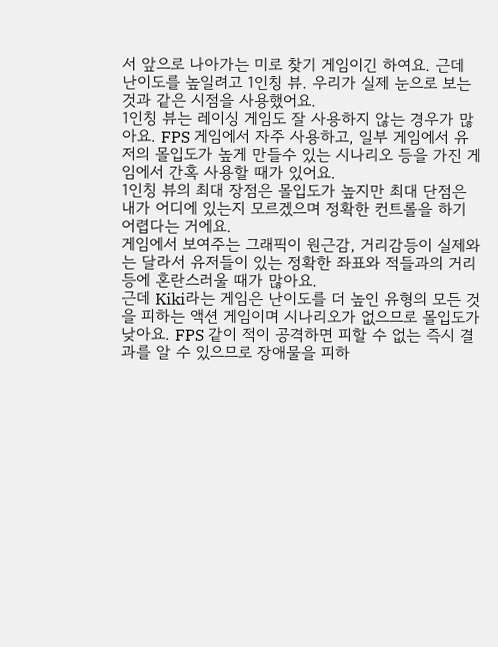서 앞으로 나아가는 미로 찾기 게임이긴 하여요. 근데 난이도를 높일려고 1인칭 뷰. 우리가 실제 눈으로 보는 것과 같은 시점을 사용했어요.
1인칭 뷰는 레이싱 게임도 잘 사용하지 않는 경우가 많아요. FPS 게임에서 자주 사용하고, 일부 게임에서 유저의 몰입도가 높게 만들수 있는 시나리오 등을 가진 게임에서 간혹 사용할 때가 있어요.
1인칭 뷰의 최대 장점은 몰입도가 높지만 최대 단점은 내가 어디에 있는지 모르겠으며 정확한 컨트롤을 하기 어렵다는 거에요.
게임에서 보여주는 그래픽이 원근감, 거리감등이 실제와는 달라서 유저들이 있는 정확한 좌표와 적들과의 거리 등에 혼란스러울 때가 많아요.
근데 Kiki라는 게임은 난이도를 더 높인 유형의 모든 것을 피하는 액션 게임이며 시나리오가 없으므로 몰입도가 낮아요. FPS 같이 적이 공격하면 피할 수 없는 즉시 결과를 알 수 있으므로 장애물을 피하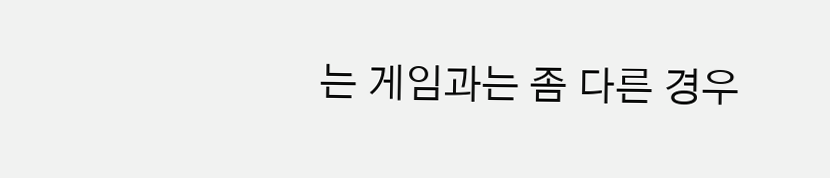는 게임과는 좀 다른 경우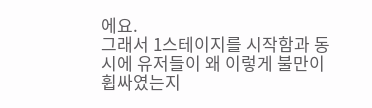에요.
그래서 1스테이지를 시작함과 동시에 유저들이 왜 이렇게 불만이 휩싸였는지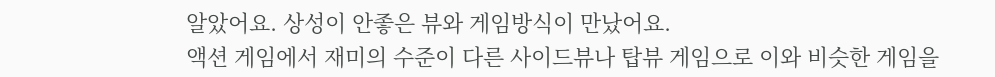알았어요. 상성이 안좋은 뷰와 게임방식이 만났어요.
액션 게임에서 재미의 수준이 다른 사이드뷰나 탑뷰 게임으로 이와 비슷한 게임을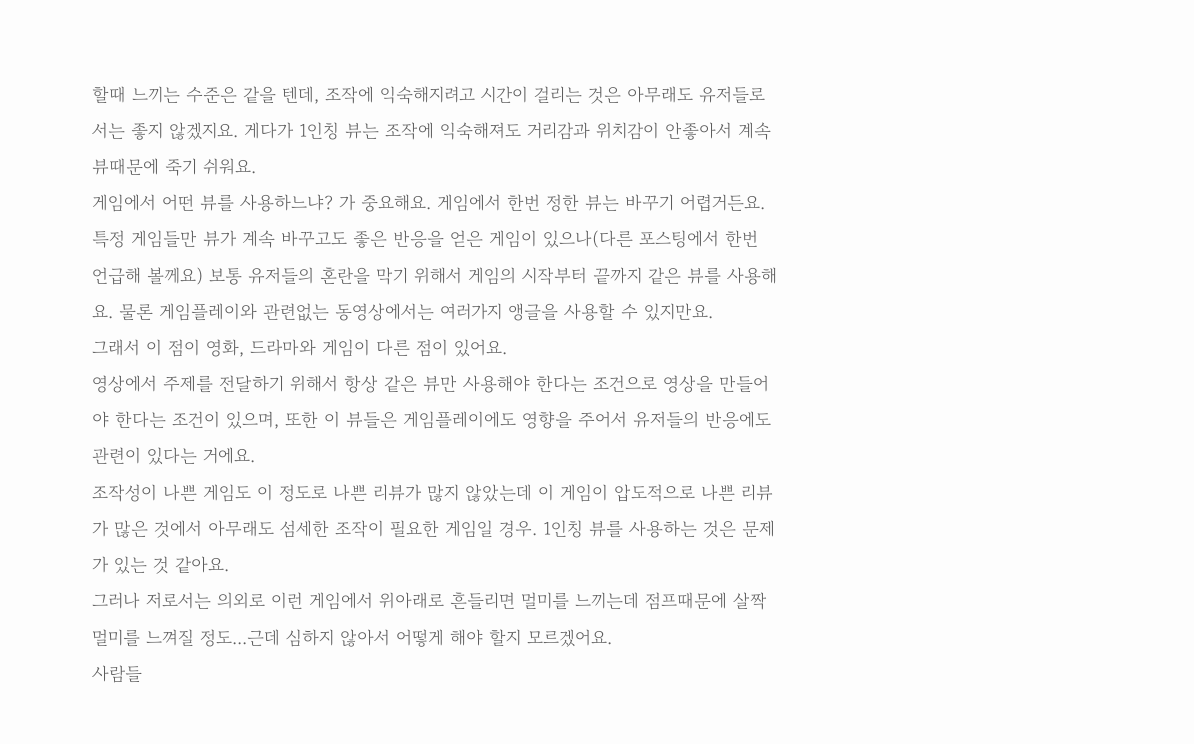할때 느끼는 수준은 같을 텐데, 조작에 익숙해지려고 시간이 걸리는 것은 아무래도 유저들로서는 좋지 않겠지요. 게다가 1인칭 뷰는 조작에 익숙해져도 거리감과 위치감이 안좋아서 계속 뷰때문에 죽기 쉬워요.
게임에서 어떤 뷰를 사용하느냐? 가 중요해요. 게임에서 한번 정한 뷰는 바꾸기 어렵거든요. 특정 게임들만 뷰가 계속 바꾸고도 좋은 반응을 얻은 게임이 있으나(다른 포스팅에서 한번 언급해 볼께요) 보통 유저들의 혼란을 막기 위해서 게임의 시작부터 끝까지 같은 뷰를 사용해요. 물론 게임플레이와 관련없는 동영상에서는 여러가지 앵글을 사용할 수 있지만요.
그래서 이 점이 영화, 드라마와 게임이 다른 점이 있어요.
영상에서 주제를 전달하기 위해서 항상 같은 뷰만 사용해야 한다는 조건으로 영상을 만들어야 한다는 조건이 있으며, 또한 이 뷰들은 게임플레이에도 영향을 주어서 유저들의 반응에도 관련이 있다는 거에요.
조작성이 나쁜 게임도 이 정도로 나쁜 리뷰가 많지 않았는데 이 게임이 압도적으로 나쁜 리뷰가 많은 것에서 아무래도 섬세한 조작이 필요한 게임일 경우. 1인칭 뷰를 사용하는 것은 문제가 있는 것 같아요.
그러나 저로서는 의외로 이런 게임에서 위아래로 흔들리면 멀미를 느끼는데 점프때문에 살짝 멀미를 느껴질 정도...근데 심하지 않아서 어떻게 해야 할지 모르겠어요.
사람들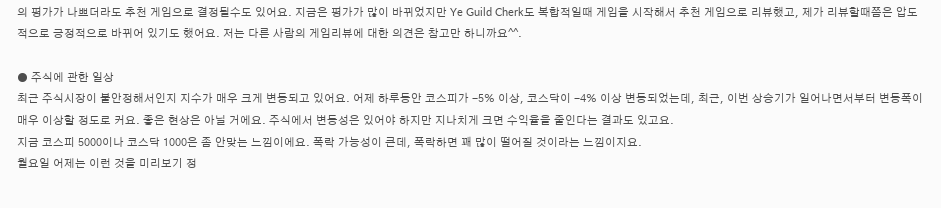의 평가가 나쁘더라도 추천 게임으로 결정될수도 있어요. 지금은 평가가 많이 바뀌었지만 Ye Guild Cherk도 복합적일때 게임을 시작해서 추천 게임으로 리뷰했고, 제가 리뷰할때쯤은 압도적으로 긍정적으로 바뀌어 있기도 했어요. 저는 다른 사람의 게임리뷰에 대한 의견은 참고만 하니까요^^.

● 주식에 관한 일상
최근 주식시장이 불안정해서인지 지수가 매우 크게 변동되고 있어요. 어제 하루동안 코스피가 -5% 이상, 코스닥이 -4% 이상 변동되었는데, 최근, 이번 상승기가 일어나면서부터 변동폭이 매우 이상할 정도로 커요. 좋은 현상은 아닐 거에요. 주식에서 변동성은 있어야 하지만 지나치게 크면 수익율을 줄인다는 결과도 있고요.
지금 코스피 5000이나 코스닥 1000은 좀 안맞는 느낌이에요. 폭락 가능성이 큰데, 폭락하면 꽤 많이 떨어질 것이라는 느낌이지요.
월요일 어제는 이런 것을 미리보기 정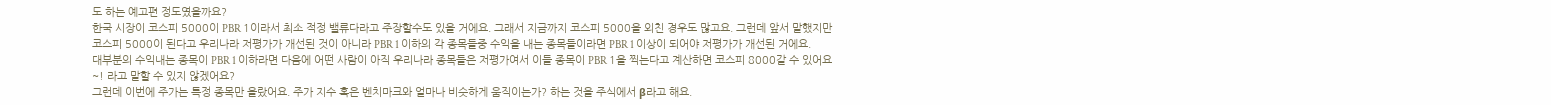도 하는 예고편 정도였을까요?
한국 시장이 코스피 5000이 PBR 1이라서 최소 적정 밸류다라고 주장할수도 있을 거에요. 그래서 지금까지 코스피 5000을 외친 경우도 많고요. 그런데 앞서 말했지만 코스피 5000이 된다고 우리나라 저평가가 개선된 것이 아니라 PBR 1 이하의 각 종목들중 수익을 내는 종목들이라면 PBR 1 이상이 되어야 저평가가 개선된 거에요.
대부분의 수익내는 종목이 PBR 1 이하라면 다음에 어떤 사람이 아직 우리나라 종목들은 저평가여서 이들 종목이 PBR 1을 찍는다고 계산하면 코스피 8000갈 수 있어요~! 라고 말할 수 있지 않겠어요?
그런데 이번에 주가는 특정 종목만 올랐어요. 주가 지수 혹은 벤치마크와 얼마나 비슷하게 움직이는가? 하는 것을 주식에서 β라고 해요.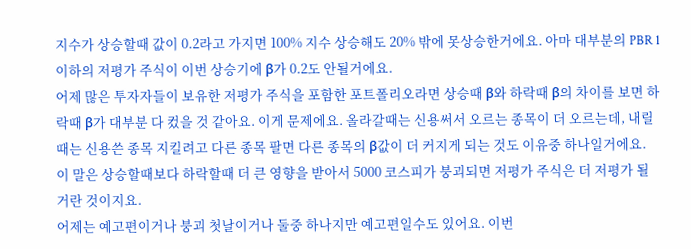지수가 상승할때 값이 0.2라고 가지면 100% 지수 상승해도 20% 밖에 못상승한거에요. 아마 대부분의 PBR 1이하의 저평가 주식이 이번 상승기에 β가 0.2도 안될거에요.
어제 많은 투자자들이 보유한 저평가 주식을 포함한 포트폴리오라면 상승때 β와 하락때 β의 차이를 보면 하락때 β가 대부분 다 컸을 것 같아요. 이게 문제에요. 올라갈때는 신용써서 오르는 종목이 더 오르는데, 내릴때는 신용쓴 종목 지킬려고 다른 종목 팔면 다른 종목의 β값이 더 커지게 되는 것도 이유중 하나일거에요.
이 말은 상승할때보다 하락할때 더 큰 영향을 받아서 5000 코스피가 붕괴되면 저평가 주식은 더 저평가 될 거란 것이지요.
어제는 예고편이거나 붕괴 첫날이거나 둘중 하나지만 예고편일수도 있어요. 이번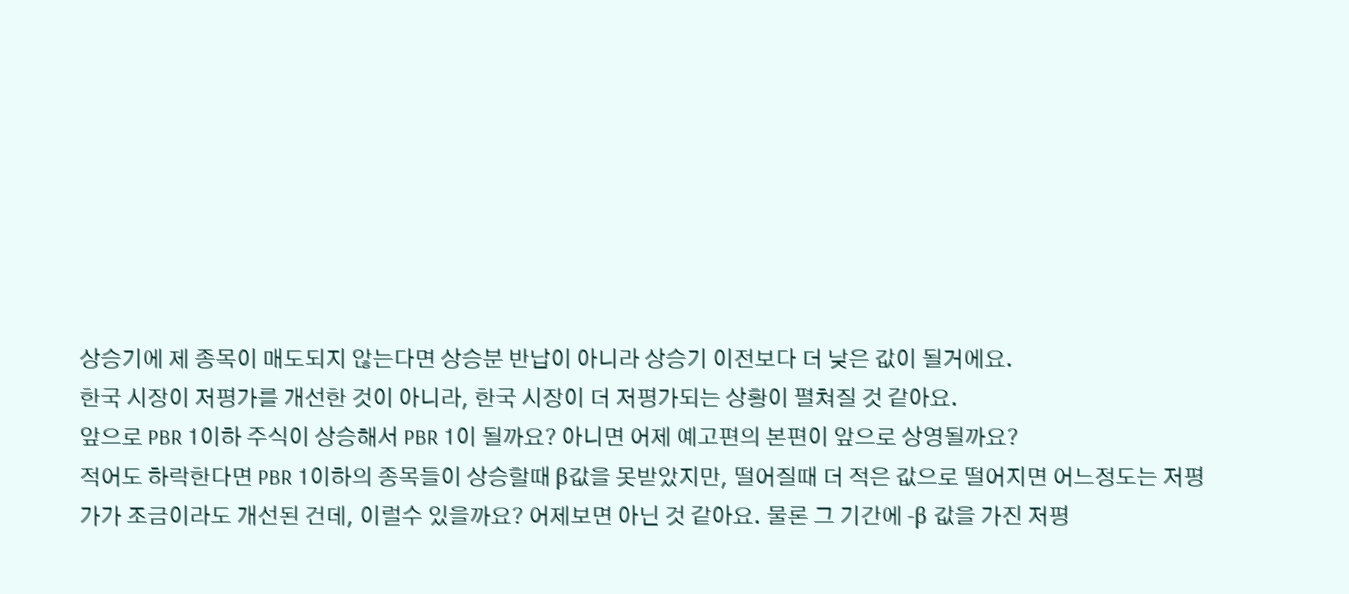상승기에 제 종목이 매도되지 않는다면 상승분 반납이 아니라 상승기 이전보다 더 낮은 값이 될거에요.
한국 시장이 저평가를 개선한 것이 아니라, 한국 시장이 더 저평가되는 상황이 펼쳐질 것 같아요.
앞으로 PBR 1이하 주식이 상승해서 PBR 1이 될까요? 아니면 어제 예고편의 본편이 앞으로 상영될까요?
적어도 하락한다면 PBR 1이하의 종목들이 상승할때 β값을 못받았지만, 떨어질때 더 적은 값으로 떨어지면 어느정도는 저평가가 조금이라도 개선된 건데, 이럴수 있을까요? 어제보면 아닌 것 같아요. 물론 그 기간에 -β 값을 가진 저평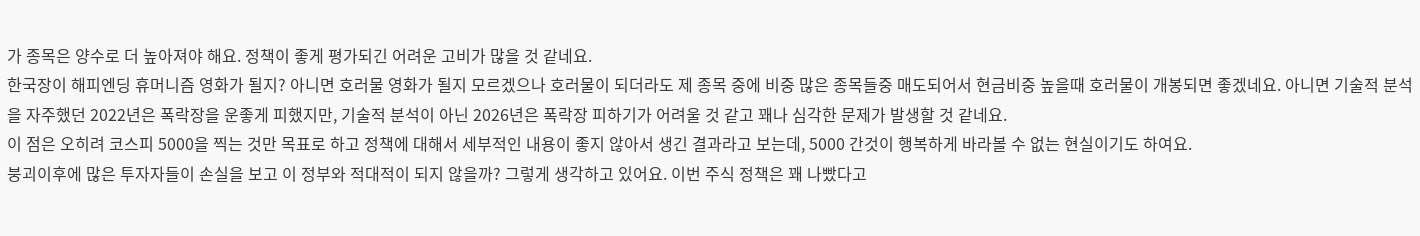가 종목은 양수로 더 높아져야 해요. 정책이 좋게 평가되긴 어려운 고비가 많을 것 같네요.
한국장이 해피엔딩 휴머니즘 영화가 될지? 아니면 호러물 영화가 될지 모르겠으나 호러물이 되더라도 제 종목 중에 비중 많은 종목들중 매도되어서 현금비중 높을때 호러물이 개봉되면 좋겠네요. 아니면 기술적 분석을 자주했던 2022년은 폭락장을 운좋게 피했지만, 기술적 분석이 아닌 2026년은 폭락장 피하기가 어려울 것 같고 꽤나 심각한 문제가 발생할 것 같네요.
이 점은 오히려 코스피 5000을 찍는 것만 목표로 하고 정책에 대해서 세부적인 내용이 좋지 않아서 생긴 결과라고 보는데, 5000 간것이 행복하게 바라볼 수 없는 현실이기도 하여요.
붕괴이후에 많은 투자자들이 손실을 보고 이 정부와 적대적이 되지 않을까? 그렇게 생각하고 있어요. 이번 주식 정책은 꽤 나빴다고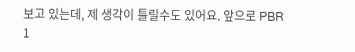보고 있는데, 제 생각이 틀릴수도 있어요. 앞으로 PBR 1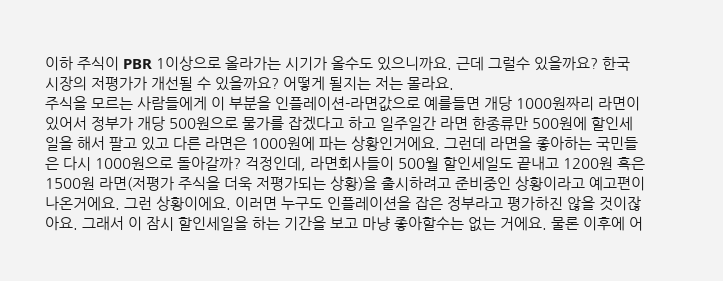이하 주식이 PBR 1이상으로 올라가는 시기가 올수도 있으니까요. 근데 그럴수 있을까요? 한국 시장의 저평가가 개선될 수 있을까요? 어떻게 될지는 저는 몰라요.
주식을 모르는 사람들에게 이 부분을 인플레이션-라면값으로 예를들면 개당 1000원짜리 라면이 있어서 정부가 개당 500원으로 물가를 잡겠다고 하고 일주일간 라면 한종류만 500원에 할인세일을 해서 팔고 있고 다른 라면은 1000원에 파는 상황인거에요. 그런데 라면을 좋아하는 국민들은 다시 1000원으로 돌아갈까? 걱정인데, 라면회사들이 500월 할인세일도 끝내고 1200원 혹은 1500원 라면(저평가 주식을 더욱 저평가되는 상황)을 출시하려고 준비중인 상황이라고 예고편이 나온거에요. 그런 상황이에요. 이러면 누구도 인플레이션을 잡은 정부라고 평가하진 않을 것이잖아요. 그래서 이 잠시 할인세일을 하는 기간을 보고 마냥 좋아할수는 없는 거에요. 물론 이후에 어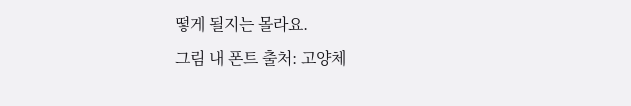떻게 될지는 몰라요.
그림 내 폰트 출처: 고양체